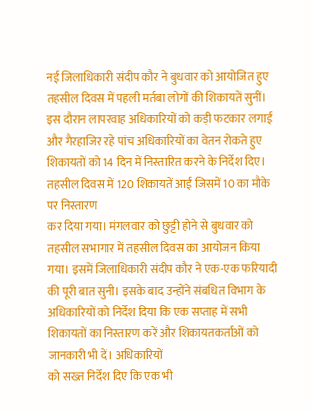नई जिलाधिकारी संदीप कौर ने बुधवार को आयोजित हुए तहसील दिवस में पहली मर्तबा लोगों की शिकायतें सुनीं। इस दौरान लापरवाह अधिकारियों को कड़ी फटकार लगाई और गैरहाजिर रहे पांच अधिकारियों का वेतन रोकते हुए शिकायतों को 14 दिन में निस्तारित करने के निर्देश दिए। तहसील दिवस में 120 शिकायतें आईं जिसमें 10 का मौके पर निस्तारण
कर दिया गया। मंगलवार को छुट्टी होने से बुधवार को तहसील सभागार में तहसील दिवस का आयोजन किया गया। इसमें जिलाधिकारी संदीप कौर ने एक-एक फरियादी की पूरी बात सुनी। इसके बाद उन्होंने संबधित विभाग के अधिकारियों को निर्देश दिया कि एक सप्ताह में सभी शिकायतों का निस्तारण करें और शिकायतकर्ताओं को जानकारी भी दें। अधिकारियों
को सख्त निर्देश दिए कि एक भी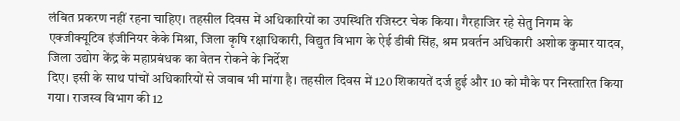लंबित प्रकरण नहीं रहना चाहिए। तहसील दिवस में अधिकारियों का उपस्थिति रजिस्टर चेक किया। गैरहाजिर रहे सेतु निगम के एक्जीक्यूटिव इंजीनियर केके मिश्रा, जिला कृषि रक्षाधिकारी, विद्युत विभाग के ऐई डीबी सिंह, श्रम प्रवर्तन अधिकारी अशोक कुमार यादव, जिला उद्योग केंद्र के महाप्रबंधक का वेतन रोकने के निर्देश
दिए। इसी के साथ पांचों अधिकारियों से जवाब भी मांगा है। तहसील दिवस में 120 शिकायतें दर्ज हुई और 10 को मौके पर निस्तारित किया गया। राजस्व विभाग की 12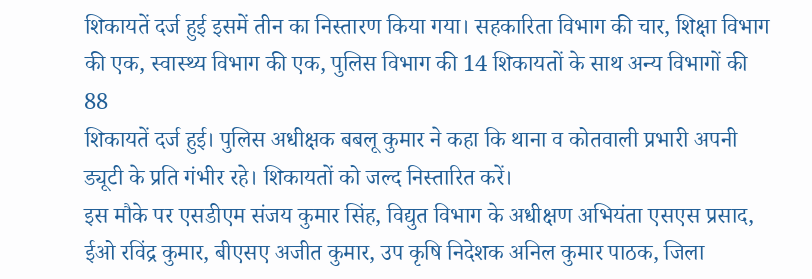शिकायतें दर्ज हुई इसमें तीन का निस्तारण किया गया। सहकारिता विभाग की चार, शिक्षा विभाग की एक, स्वास्थ्य विभाग की एक, पुलिस विभाग की 14 शिकायतों के साथ अन्य विभागों की 88
शिकायतें दर्ज हुई। पुलिस अधीक्षक बबलू कुमार ने कहा कि थाना व कोतवाली प्रभारी अपनी ड्यूटी के प्रति गंभीर रहे। शिकायतों को जल्द निस्तारित करें।
इस मौके पर एसडीएम संजय कुमार सिंह, विद्युत विभाग के अधीक्षण अभियंता एसएस प्रसाद, ईओ रविंद्र कुमार, बीएसए अजीत कुमार, उप कृषि निदेशक अनिल कुमार पाठक, जिला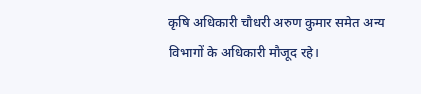कृषि अधिकारी चौधरी अरुण कुमार समेत अन्य विभागों के अधिकारी मौजूद रहे।